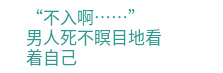“不入啊……”
男人死不瞑目地看着自己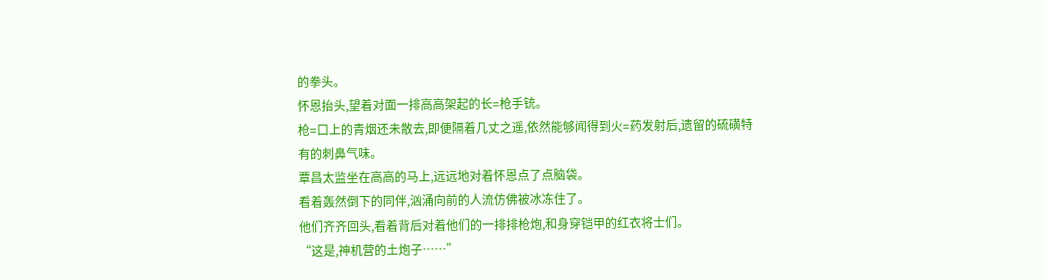的拳头。
怀恩抬头,望着对面一排高高架起的长=枪手铳。
枪=口上的青烟还未散去,即便隔着几丈之遥,依然能够闻得到火=药发射后,遗留的硫磺特有的刺鼻气味。
覃昌太监坐在高高的马上,远远地对着怀恩点了点脑袋。
看着轰然倒下的同伴,汹涌向前的人流仿佛被冰冻住了。
他们齐齐回头,看着背后对着他们的一排排枪炮,和身穿铠甲的红衣将士们。
“这是,神机营的土炮子……”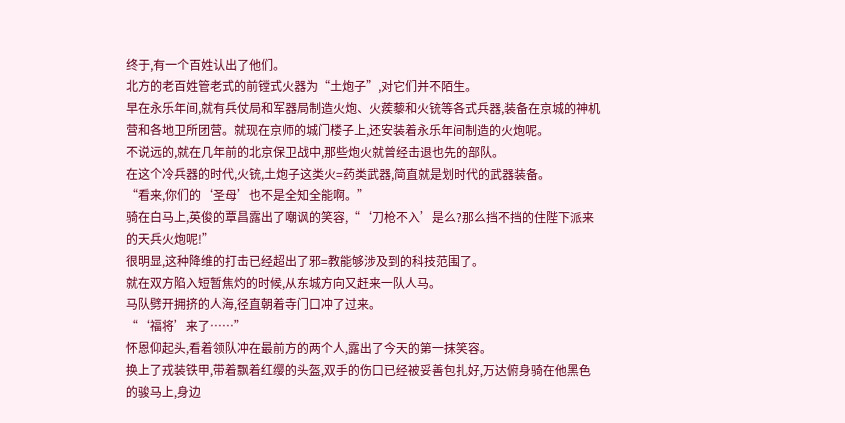终于,有一个百姓认出了他们。
北方的老百姓管老式的前镗式火器为“土炮子”,对它们并不陌生。
早在永乐年间,就有兵仗局和军器局制造火炮、火蒺藜和火铳等各式兵器,装备在京城的神机营和各地卫所团营。就现在京师的城门楼子上,还安装着永乐年间制造的火炮呢。
不说远的,就在几年前的北京保卫战中,那些炮火就曾经击退也先的部队。
在这个冷兵器的时代,火铳,土炮子这类火=药类武器,简直就是划时代的武器装备。
“看来,你们的‘圣母’也不是全知全能啊。”
骑在白马上,英俊的覃昌露出了嘲讽的笑容,“‘刀枪不入’是么?那么挡不挡的住陛下派来的天兵火炮呢!”
很明显,这种降维的打击已经超出了邪=教能够涉及到的科技范围了。
就在双方陷入短暂焦灼的时候,从东城方向又赶来一队人马。
马队劈开拥挤的人海,径直朝着寺门口冲了过来。
“‘福将’来了……”
怀恩仰起头,看着领队冲在最前方的两个人,露出了今天的第一抹笑容。
换上了戎装铁甲,带着飘着红缨的头盔,双手的伤口已经被妥善包扎好,万达俯身骑在他黑色的骏马上,身边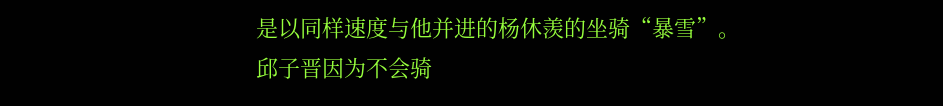是以同样速度与他并进的杨休羡的坐骑“暴雪”。
邱子晋因为不会骑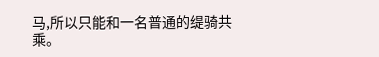马,所以只能和一名普通的缇骑共乘。